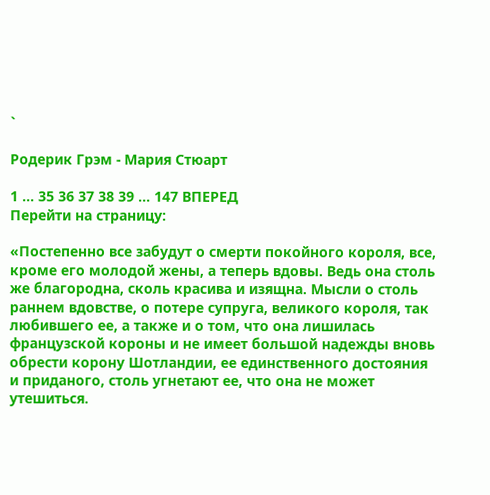`

Родерик Грэм - Мария Стюарт

1 ... 35 36 37 38 39 ... 147 ВПЕРЕД
Перейти на страницу:

«Постепенно все забудут о смерти покойного короля, все, кроме его молодой жены, а теперь вдовы. Ведь она столь же благородна, сколь красива и изящна. Мысли о столь раннем вдовстве, о потере супруга, великого короля, так любившего ее, а также и о том, что она лишилась французской короны и не имеет большой надежды вновь обрести корону Шотландии, ее единственного достояния и приданого, столь угнетают ее, что она не может утешиться.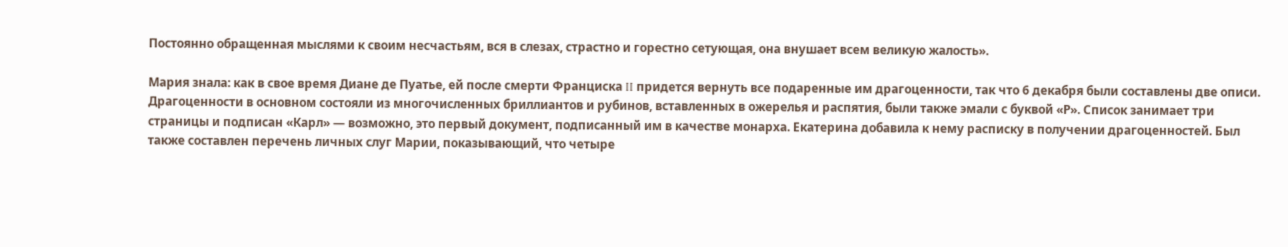Постоянно обращенная мыслями к своим несчастьям, вся в слезах, страстно и горестно сетующая, она внушает всем великую жалость».

Мария знала: как в свое время Диане де Пуатье, ей после смерти Франциска II придется вернуть все подаренные им драгоценности, так что 6 декабря были составлены две описи. Драгоценности в основном состояли из многочисленных бриллиантов и рубинов, вставленных в ожерелья и распятия, были также эмали с буквой «Р». Список занимает три страницы и подписан «Карл» — возможно, это первый документ, подписанный им в качестве монарха. Екатерина добавила к нему расписку в получении драгоценностей. Был также составлен перечень личных слуг Марии, показывающий, что четыре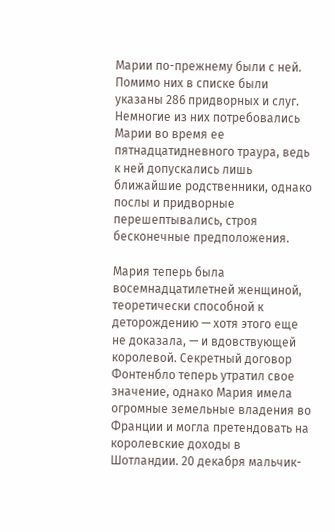Марии по-прежнему были с ней. Помимо них в списке были указаны 286 придворных и слуг. Немногие из них потребовались Марии во время ее пятнадцатидневного траура, ведь к ней допускались лишь ближайшие родственники, однако послы и придворные перешептывались, строя бесконечные предположения.

Мария теперь была восемнадцатилетней женщиной, теоретически способной к деторождению — хотя этого еще не доказала, — и вдовствующей королевой. Секретный договор Фонтенбло теперь утратил свое значение, однако Мария имела огромные земельные владения во Франции и могла претендовать на королевские доходы в Шотландии. 20 декабря мальчик-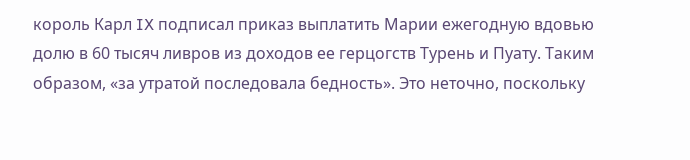король Карл IX подписал приказ выплатить Марии ежегодную вдовью долю в 60 тысяч ливров из доходов ее герцогств Турень и Пуату. Таким образом, «за утратой последовала бедность». Это неточно, поскольку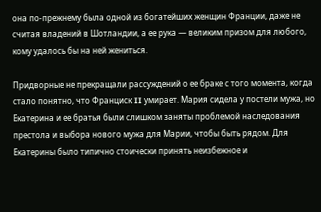она по-прежнему была одной из богатейших женщин Франции, даже не считая владений в Шотландии, а ее рука — великим призом для любого, кому удалось бы на ней жениться.

Придворные не прекращали рассуждений о ее браке с того момента, когда стало понятно, что Франциск II умирает. Мария сидела у постели мужа, но Екатерина и ее братья были слишком заняты проблемой наследования престола и выбора нового мужа для Марии, чтобы быть рядом. Для Екатерины было типично стоически принять неизбежное и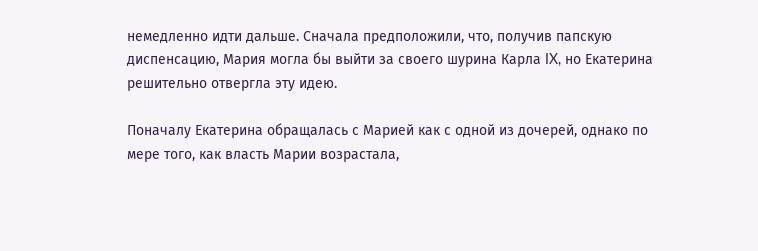немедленно идти дальше. Сначала предположили, что, получив папскую диспенсацию, Мария могла бы выйти за своего шурина Карла IX, но Екатерина решительно отвергла эту идею.

Поначалу Екатерина обращалась с Марией как с одной из дочерей, однако по мере того, как власть Марии возрастала,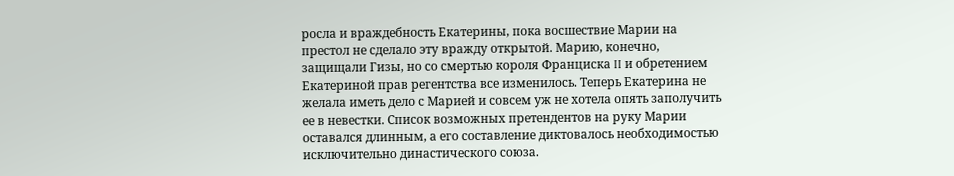росла и враждебность Екатерины, пока восшествие Марии на престол не сделало эту вражду открытой. Марию, конечно, защищали Гизы, но со смертью короля Франциска II и обретением Екатериной прав регентства все изменилось. Теперь Екатерина не желала иметь дело с Марией и совсем уж не хотела опять заполучить ее в невестки. Список возможных претендентов на руку Марии оставался длинным, а его составление диктовалось необходимостью исключительно династического союза.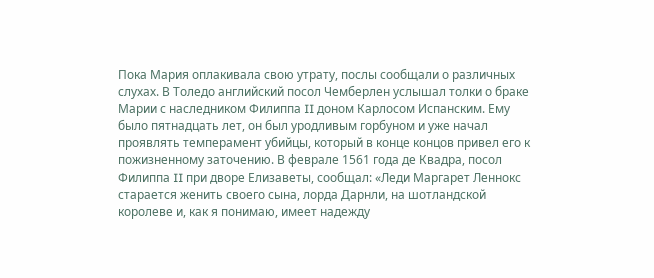Пока Мария оплакивала свою утрату, послы сообщали о различных слухах. В Толедо английский посол Чемберлен услышал толки о браке Марии с наследником Филиппа II доном Карлосом Испанским. Ему было пятнадцать лет, он был уродливым горбуном и уже начал проявлять темперамент убийцы, который в конце концов привел его к пожизненному заточению. В феврале 1561 года де Квадра, посол Филиппа II при дворе Елизаветы, сообщал: «Леди Маргарет Леннокс старается женить своего сына, лорда Дарнли, на шотландской королеве и, как я понимаю, имеет надежду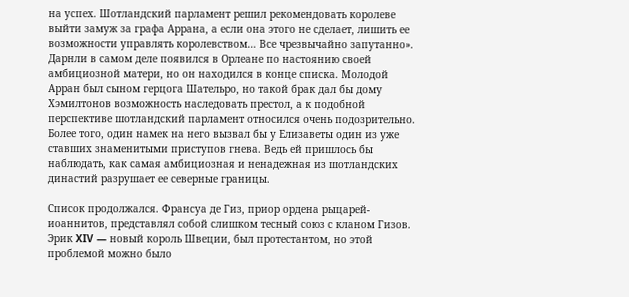на успех. Шотландский парламент решил рекомендовать королеве выйти замуж за графа Аррана, а если она этого не сделает, лишить ее возможности управлять королевством… Все чрезвычайно запутанно». Дарнли в самом деле появился в Орлеане по настоянию своей амбициозной матери, но он находился в конце списка. Молодой Арран был сыном герцога Шательро, но такой брак дал бы дому Хэмилтонов возможность наследовать престол, а к подобной перспективе шотландский парламент относился очень подозрительно. Более того, один намек на него вызвал бы у Елизаветы один из уже ставших знаменитыми приступов гнева. Ведь ей пришлось бы наблюдать, как самая амбициозная и ненадежная из шотландских династий разрушает ее северные границы.

Список продолжался. Франсуа де Гиз, приор ордена рыцарей-иоаннитов, представлял собой слишком тесный союз с кланом Гизов. Эрик XIV — новый король Швеции, был протестантом, но этой проблемой можно было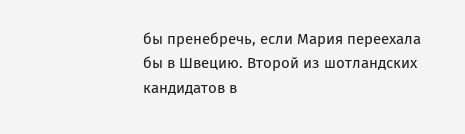бы пренебречь, если Мария переехала бы в Швецию. Второй из шотландских кандидатов в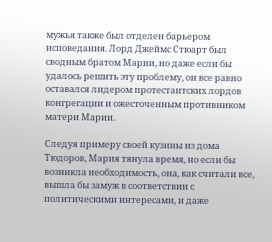мужья также был отделен барьером исповедания. Лорд Джеймс Стюарт был сводным братом Марии, но даже если бы удалось решить эту проблему, он все равно оставался лидером протестантских лордов конгрегации и ожесточенным противником матери Марии.

Следуя примеру своей кузины из дома Тюдоров, Мария тянула время, но если бы возникла необходимость, она, как считали все, вышла бы замуж в соответствии с политическими интересами, и даже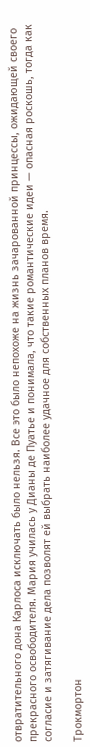отвратительного дона Карлоса исключать было нельзя. Все это было непохоже на жизнь зачарованной принцессы, ожидающей своего прекрасного освободителя. Мария училась у Дианы де Пуатье и понимала, что такие романтические идеи — опасная роскошь, тогда как согласие и затягивание дела позволят ей выбрать наиболее удачное для собственных планов время.

Трокмортон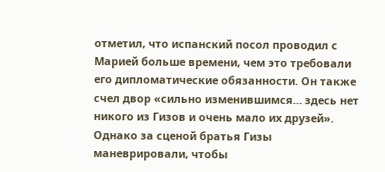отметил, что испанский посол проводил с Марией больше времени, чем это требовали его дипломатические обязанности. Он также счел двор «сильно изменившимся… здесь нет никого из Гизов и очень мало их друзей». Однако за сценой братья Гизы маневрировали, чтобы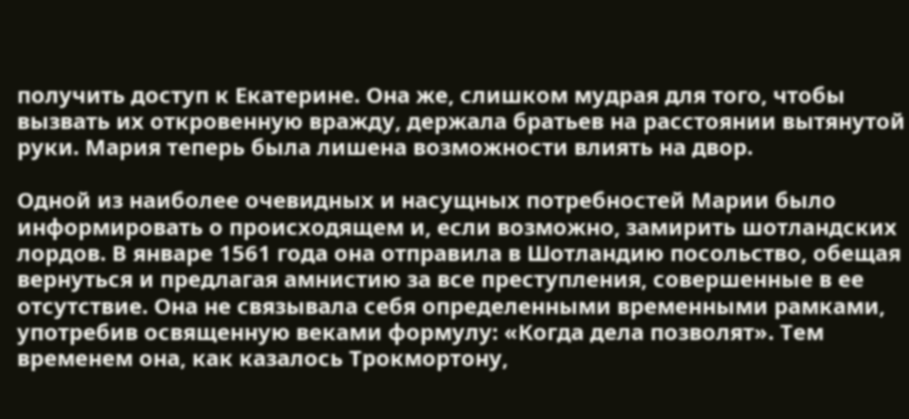получить доступ к Екатерине. Она же, слишком мудрая для того, чтобы вызвать их откровенную вражду, держала братьев на расстоянии вытянутой руки. Мария теперь была лишена возможности влиять на двор.

Одной из наиболее очевидных и насущных потребностей Марии было информировать о происходящем и, если возможно, замирить шотландских лордов. В январе 1561 года она отправила в Шотландию посольство, обещая вернуться и предлагая амнистию за все преступления, совершенные в ее отсутствие. Она не связывала себя определенными временными рамками, употребив освященную веками формулу: «Когда дела позволят». Тем временем она, как казалось Трокмортону,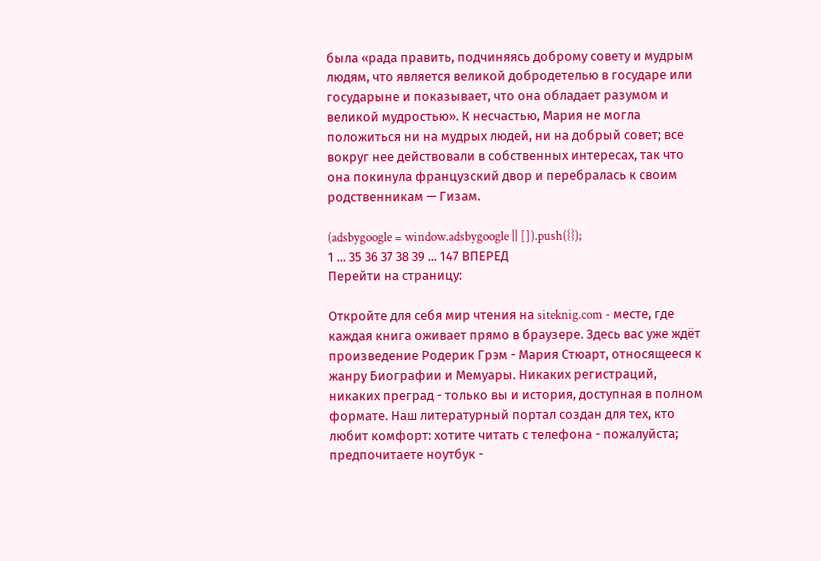была «рада править, подчиняясь доброму совету и мудрым людям, что является великой добродетелью в государе или государыне и показывает, что она обладает разумом и великой мудростью». К несчастью, Мария не могла положиться ни на мудрых людей, ни на добрый совет; все вокруг нее действовали в собственных интересах, так что она покинула французский двор и перебралась к своим родственникам — Гизам.

(adsbygoogle = window.adsbygoogle || []).push({});
1 ... 35 36 37 38 39 ... 147 ВПЕРЕД
Перейти на страницу:

Откройте для себя мир чтения на siteknig.com - месте, где каждая книга оживает прямо в браузере. Здесь вас уже ждёт произведение Родерик Грэм - Мария Стюарт, относящееся к жанру Биографии и Мемуары. Никаких регистраций, никаких преград - только вы и история, доступная в полном формате. Наш литературный портал создан для тех, кто любит комфорт: хотите читать с телефона - пожалуйста; предпочитаете ноутбук -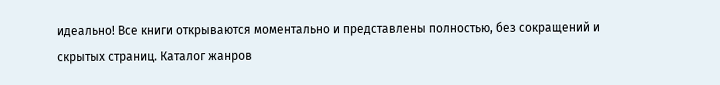идеально! Все книги открываются моментально и представлены полностью, без сокращений и скрытых страниц. Каталог жанров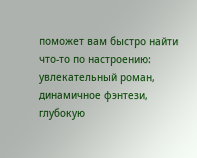поможет вам быстро найти что-то по настроению: увлекательный роман, динамичное фэнтези, глубокую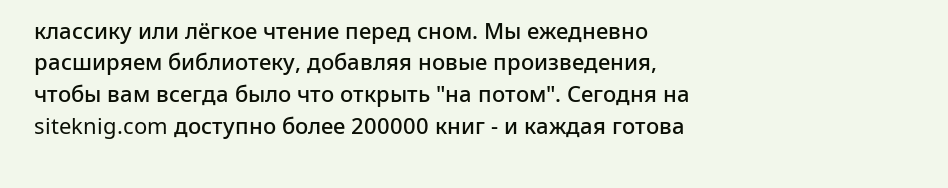классику или лёгкое чтение перед сном. Мы ежедневно расширяем библиотеку, добавляя новые произведения, чтобы вам всегда было что открыть "на потом". Сегодня на siteknig.com доступно более 200000 книг - и каждая готова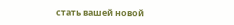стать вашей новой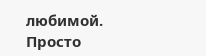любимой. Просто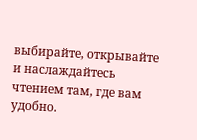выбирайте, открывайте и наслаждайтесь чтением там, где вам удобно.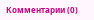Комментарии (0)